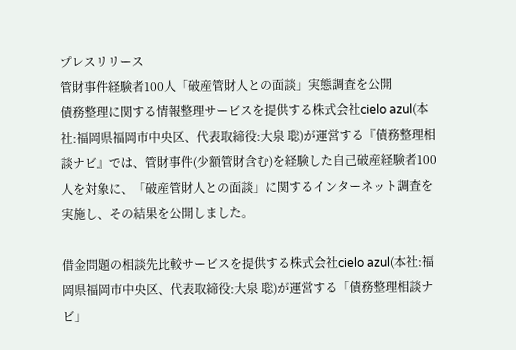プレスリリース
管財事件経験者100人「破産管財人との面談」実態調査を公開
債務整理に関する情報整理サービスを提供する株式会社cielo azul(本社:福岡県福岡市中央区、代表取締役:大泉 聡)が運営する『債務整理相談ナビ』では、管財事件(少額管財含む)を経験した自己破産経験者100人を対象に、「破産管財人との面談」に関するインターネット調査を実施し、その結果を公開しました。

借金問題の相談先比較サービスを提供する株式会社cielo azul(本社:福岡県福岡市中央区、代表取締役:大泉 聡)が運営する「債務整理相談ナビ」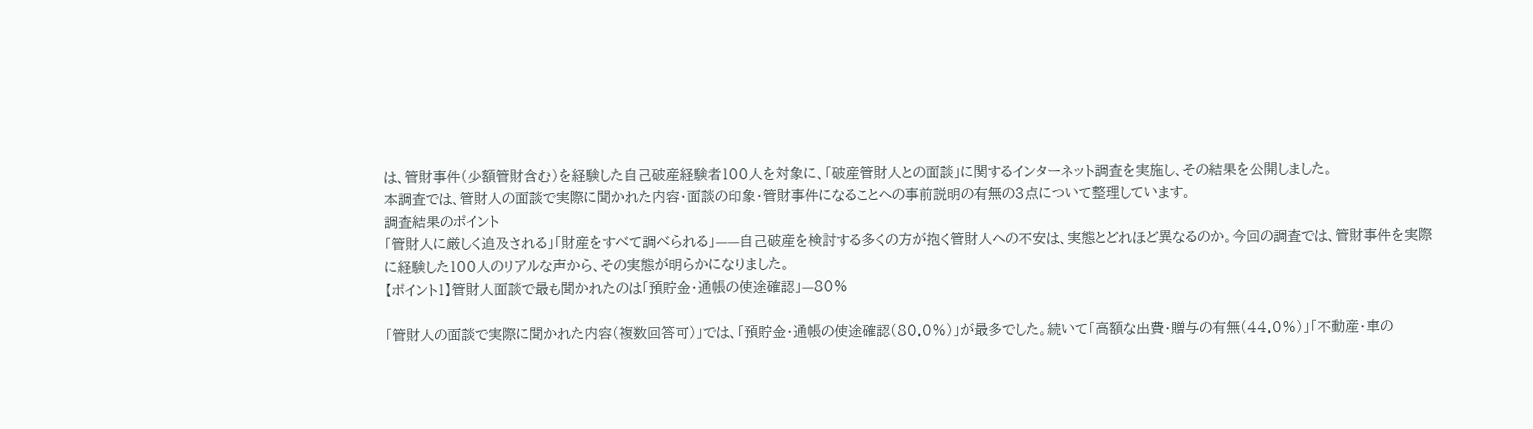は、管財事件(少額管財含む)を経験した自己破産経験者100人を対象に、「破産管財人との面談」に関するインターネット調査を実施し、その結果を公開しました。
本調査では、管財人の面談で実際に聞かれた内容・面談の印象・管財事件になることへの事前説明の有無の3点について整理しています。
調査結果のポイント
「管財人に厳しく追及される」「財産をすべて調べられる」——自己破産を検討する多くの方が抱く管財人への不安は、実態とどれほど異なるのか。今回の調査では、管財事件を実際に経験した100人のリアルな声から、その実態が明らかになりました。
【ポイント1】管財人面談で最も聞かれたのは「預貯金・通帳の使途確認」—80%

「管財人の面談で実際に聞かれた内容(複数回答可)」では、「預貯金・通帳の使途確認(80.0%)」が最多でした。続いて「高額な出費・贈与の有無(44.0%)」「不動産・車の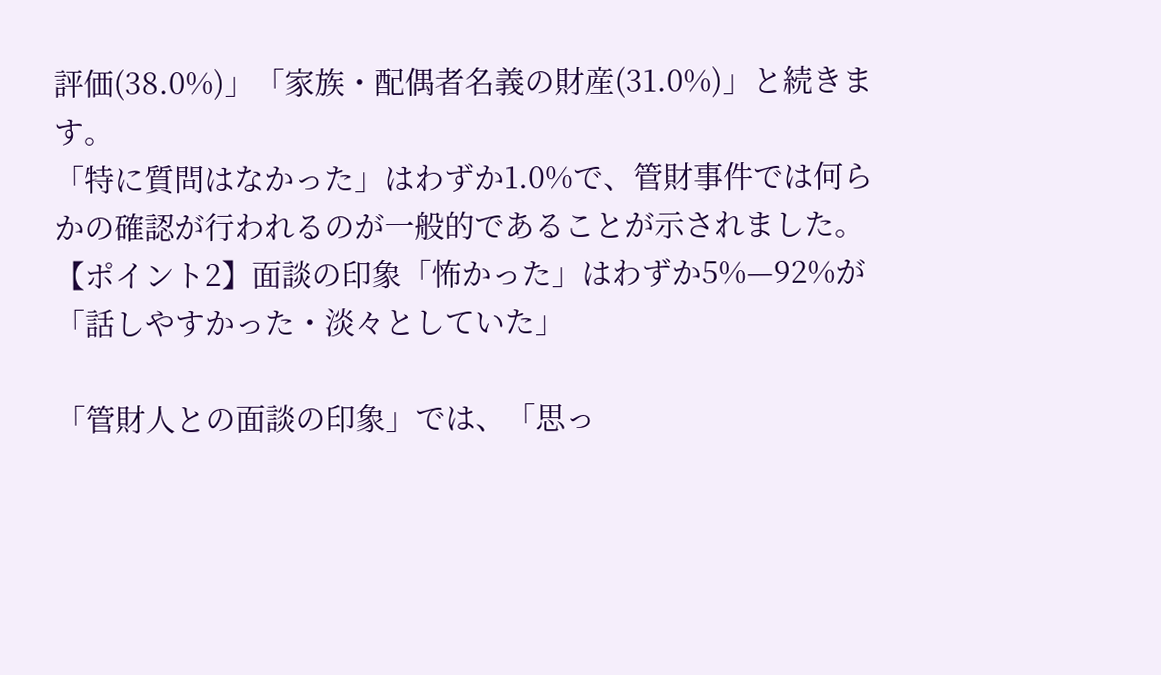評価(38.0%)」「家族・配偶者名義の財産(31.0%)」と続きます。
「特に質問はなかった」はわずか1.0%で、管財事件では何らかの確認が行われるのが一般的であることが示されました。
【ポイント2】面談の印象「怖かった」はわずか5%—92%が「話しやすかった・淡々としていた」

「管財人との面談の印象」では、「思っ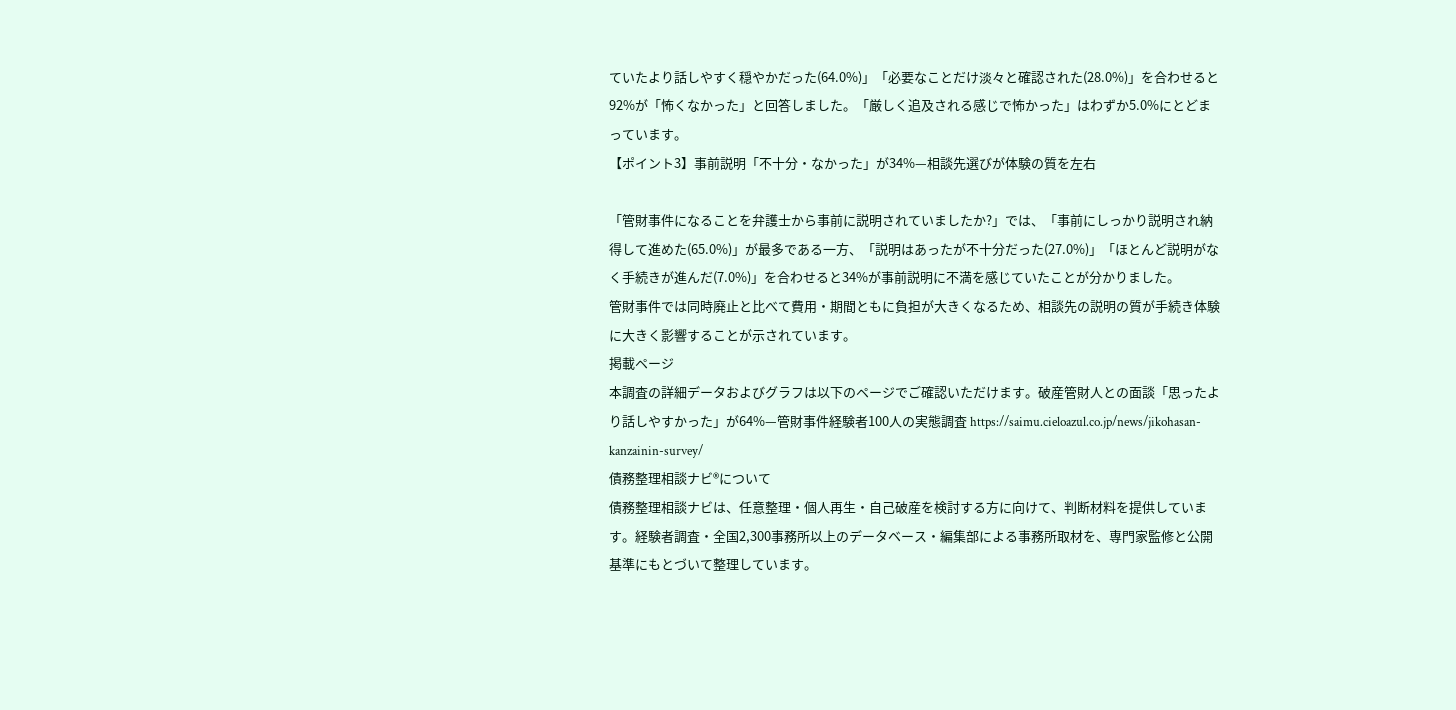ていたより話しやすく穏やかだった(64.0%)」「必要なことだけ淡々と確認された(28.0%)」を合わせると92%が「怖くなかった」と回答しました。「厳しく追及される感じで怖かった」はわずか5.0%にとどまっています。
【ポイント3】事前説明「不十分・なかった」が34%—相談先選びが体験の質を左右

「管財事件になることを弁護士から事前に説明されていましたか?」では、「事前にしっかり説明され納得して進めた(65.0%)」が最多である一方、「説明はあったが不十分だった(27.0%)」「ほとんど説明がなく手続きが進んだ(7.0%)」を合わせると34%が事前説明に不満を感じていたことが分かりました。
管財事件では同時廃止と比べて費用・期間ともに負担が大きくなるため、相談先の説明の質が手続き体験に大きく影響することが示されています。
掲載ページ
本調査の詳細データおよびグラフは以下のページでご確認いただけます。破産管財人との面談「思ったより話しやすかった」が64%—管財事件経験者100人の実態調査 https://saimu.cieloazul.co.jp/news/jikohasan-kanzainin-survey/
債務整理相談ナビ®について
債務整理相談ナビは、任意整理・個人再生・自己破産を検討する方に向けて、判断材料を提供しています。経験者調査・全国2,300事務所以上のデータベース・編集部による事務所取材を、専門家監修と公開基準にもとづいて整理しています。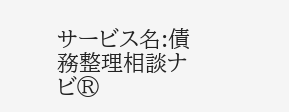サービス名:債務整理相談ナビ®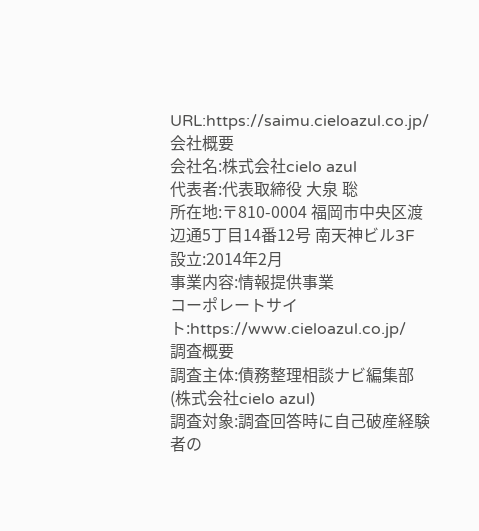URL:https://saimu.cieloazul.co.jp/
会社概要
会社名:株式会社cielo azul
代表者:代表取締役 大泉 聡
所在地:〒810-0004 福岡市中央区渡辺通5丁目14番12号 南天神ビル3F
設立:2014年2月
事業内容:情報提供事業
コーポレートサイト:https://www.cieloazul.co.jp/
調査概要
調査主体:債務整理相談ナビ編集部(株式会社cielo azul)
調査対象:調査回答時に自己破産経験者の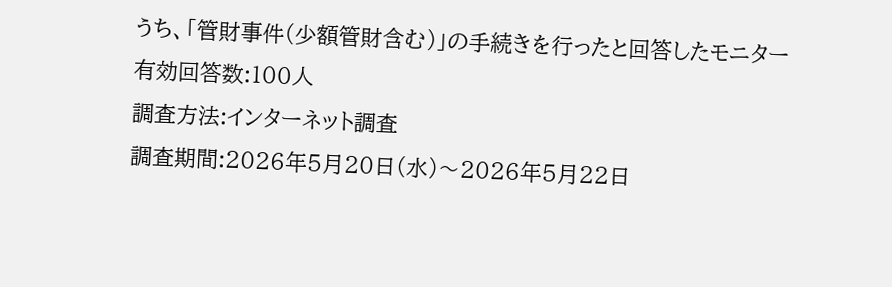うち、「管財事件(少額管財含む)」の手続きを行ったと回答したモニター
有効回答数:100人
調査方法:インターネット調査
調査期間:2026年5月20日(水)〜2026年5月22日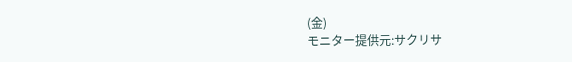(金)
モニター提供元:サクリサ